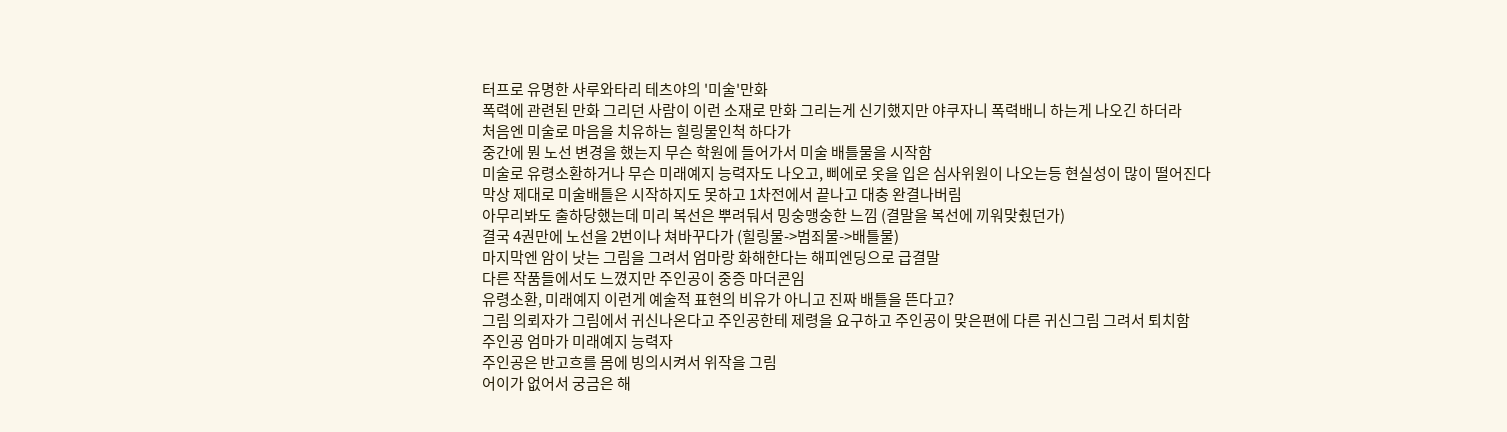터프로 유명한 사루와타리 테츠야의 '미술'만화
폭력에 관련된 만화 그리던 사람이 이런 소재로 만화 그리는게 신기했지만 야쿠자니 폭력배니 하는게 나오긴 하더라
처음엔 미술로 마음을 치유하는 힐링물인척 하다가
중간에 뭔 노선 변경을 했는지 무슨 학원에 들어가서 미술 배틀물을 시작함
미술로 유령소환하거나 무슨 미래예지 능력자도 나오고, 삐에로 옷을 입은 심사위원이 나오는등 현실성이 많이 떨어진다
막상 제대로 미술배틀은 시작하지도 못하고 1차전에서 끝나고 대충 완결나버림
아무리봐도 출하당했는데 미리 복선은 뿌려둬서 밍숭맹숭한 느낌 (결말을 복선에 끼워맞췄던가)
결국 4권만에 노선을 2번이나 쳐바꾸다가 (힐링물->범죄물->배틀물)
마지막엔 암이 낫는 그림을 그려서 엄마랑 화해한다는 해피엔딩으로 급결말
다른 작품들에서도 느꼈지만 주인공이 중증 마더콘임
유령소환, 미래예지 이런게 예술적 표현의 비유가 아니고 진짜 배틀을 뜬다고?
그림 의뢰자가 그림에서 귀신나온다고 주인공한테 제령을 요구하고 주인공이 맞은편에 다른 귀신그림 그려서 퇴치함
주인공 엄마가 미래예지 능력자
주인공은 반고흐를 몸에 빙의시켜서 위작을 그림
어이가 없어서 궁금은 해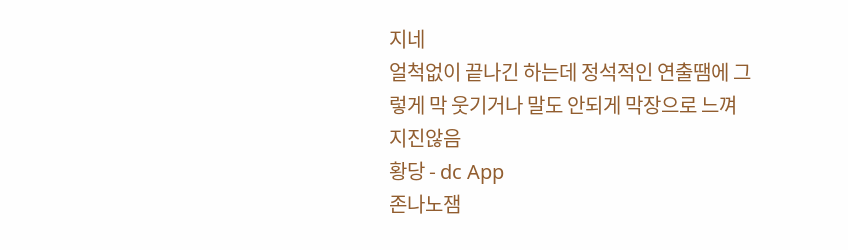지네
얼척없이 끝나긴 하는데 정석적인 연출땜에 그렇게 막 웃기거나 말도 안되게 막장으로 느껴지진않음
황당 - dc App
존나노잼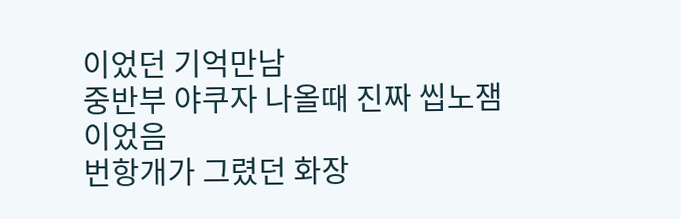이었던 기억만남
중반부 야쿠자 나올때 진짜 씹노잼이었음
번항개가 그렸던 화장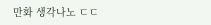만화 생각나노 ㄷㄷ